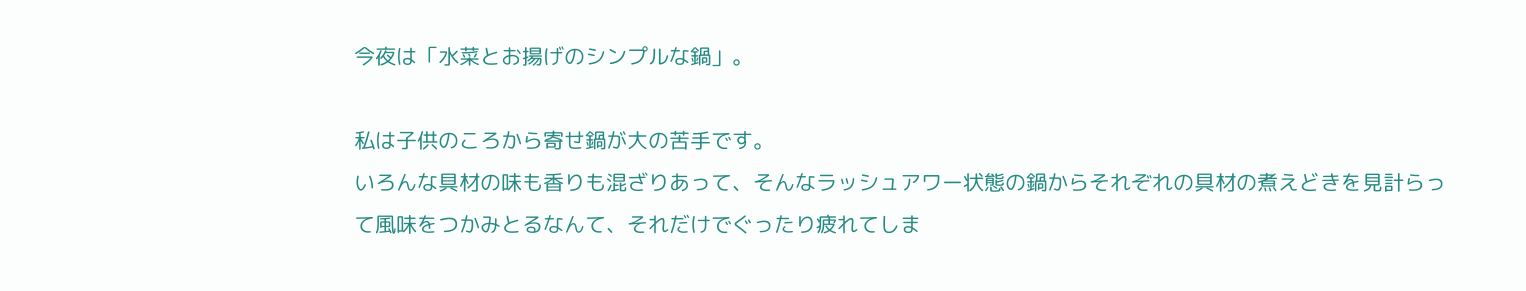今夜は「水菜とお揚げのシンプルな鍋」。

私は子供のころから寄せ鍋が大の苦手です。
いろんな具材の味も香りも混ざりあって、そんなラッシュアワー状態の鍋からそれぞれの具材の煮えどきを見計らって風味をつかみとるなんて、それだけでぐったり疲れてしま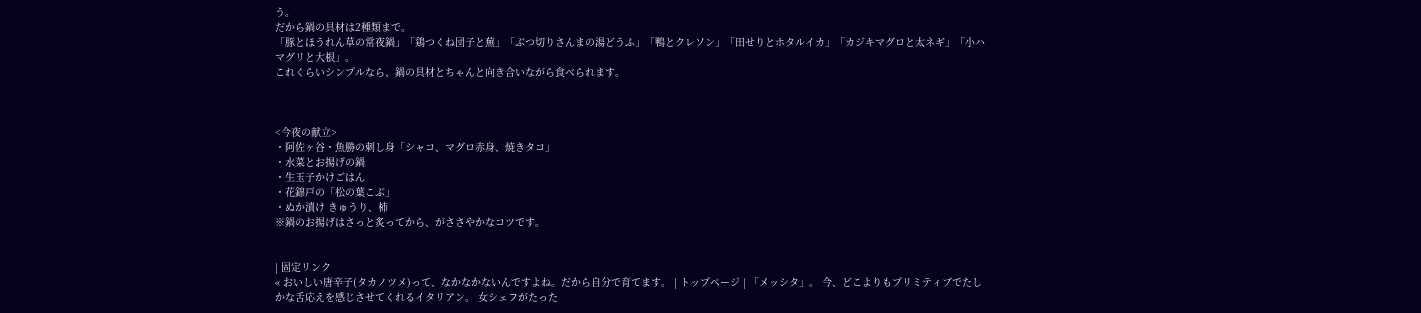う。
だから鍋の具材は2種類まで。
「豚とほうれん草の常夜鍋」「鶏つくね団子と蕪」「ぶつ切りさんまの湯どうふ」「鴨とクレソン」「田せりとホタルイカ」「カジキマグロと太ネギ」「小ハマグリと大根」。
これくらいシンプルなら、鍋の具材とちゃんと向き合いながら食べられます。



<今夜の献立>
・阿佐ヶ谷・魚勝の刺し身「シャコ、マグロ赤身、焼きタコ」
・水菜とお揚げの鍋
・生玉子かけごはん
・花錦戸の「松の葉こぶ」
・ぬか漬け きゅうり、柿
※鍋のお揚げはさっと炙ってから、がささやかなコツです。


| 固定リンク
« おいしい唐辛子(タカノツメ)って、なかなかないんですよね。だから自分で育てます。 | トップページ | 「メッシタ」。 今、どこよりもプリミティブでたしかな舌応えを感じさせてくれるイタリアン。 女シェフがたった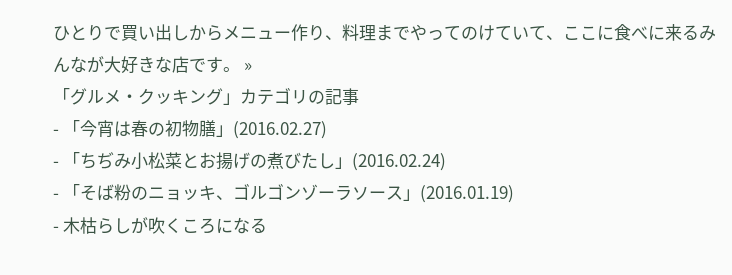ひとりで買い出しからメニュー作り、料理までやってのけていて、ここに食べに来るみんなが大好きな店です。 »
「グルメ・クッキング」カテゴリの記事
- 「今宵は春の初物膳」(2016.02.27)
- 「ちぢみ小松菜とお揚げの煮びたし」(2016.02.24)
- 「そば粉のニョッキ、ゴルゴンゾーラソース」(2016.01.19)
- 木枯らしが吹くころになる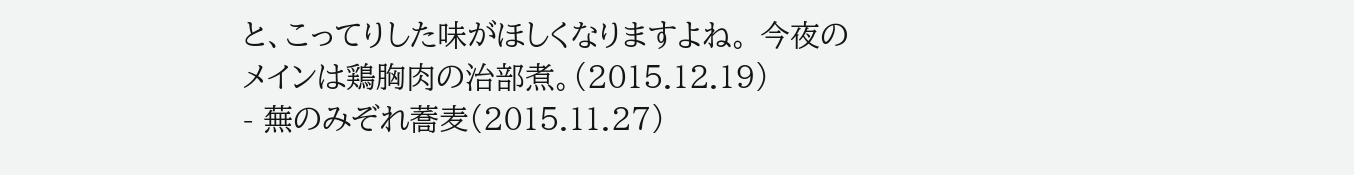と、こってりした味がほしくなりますよね。 今夜のメインは鶏胸肉の治部煮。(2015.12.19)
- 蕪のみぞれ蕎麦(2015.11.27)